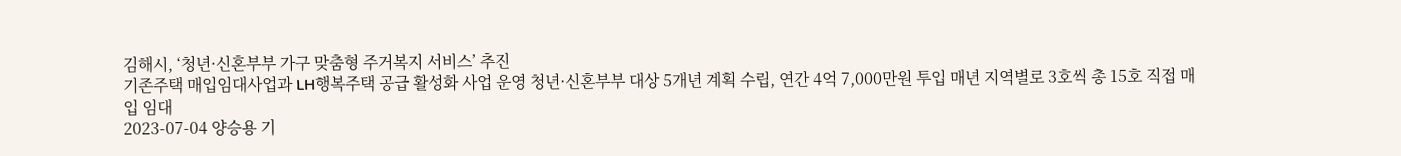김해시, ‘청년·신혼부부 가구 맞춤형 주거복지 서비스’ 추진
기존주택 매입임대사업과 LH행복주택 공급 활성화 사업 운영 청년·신혼부부 대상 5개년 계획 수립, 연간 4억 7,000만원 투입 매년 지역별로 3호씩 총 15호 직접 매입 임대
2023-07-04 양승용 기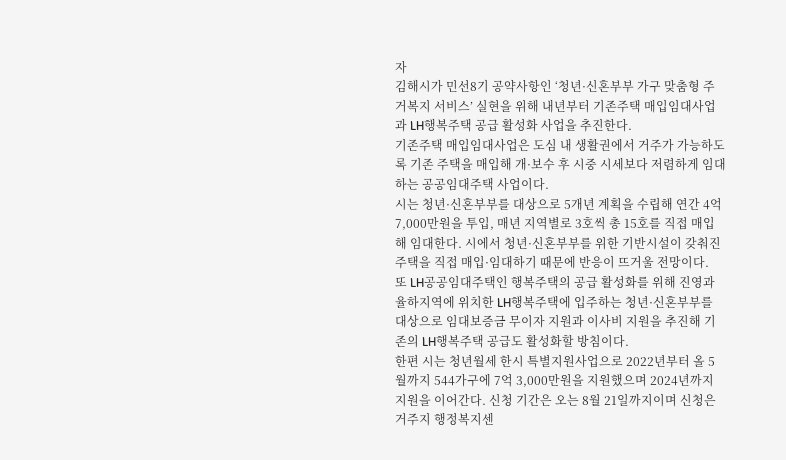자
김해시가 민선8기 공약사항인 ‘청년·신혼부부 가구 맞춤형 주거복지 서비스’ 실현을 위해 내년부터 기존주택 매입임대사업과 LH행복주택 공급 활성화 사업을 추진한다.
기존주택 매입임대사업은 도심 내 생활권에서 거주가 가능하도록 기존 주택을 매입해 개·보수 후 시중 시세보다 저렴하게 임대하는 공공임대주택 사업이다.
시는 청년·신혼부부를 대상으로 5개년 계획을 수립해 연간 4억 7,000만원을 투입, 매년 지역별로 3호씩 총 15호를 직접 매입해 임대한다. 시에서 청년·신혼부부를 위한 기반시설이 갖춰진 주택을 직접 매입·임대하기 때문에 반응이 뜨거울 전망이다.
또 LH공공임대주택인 행복주택의 공급 활성화를 위해 진영과 율하지역에 위치한 LH행복주택에 입주하는 청년·신혼부부를 대상으로 임대보증금 무이자 지원과 이사비 지원을 추진해 기존의 LH행복주택 공급도 활성화할 방침이다.
한편 시는 청년월세 한시 특별지원사업으로 2022년부터 올 5월까지 544가구에 7억 3,000만원을 지원했으며 2024년까지 지원을 이어간다. 신청 기간은 오는 8월 21일까지이며 신청은 거주지 행정복지센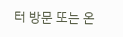터 방문 또는 온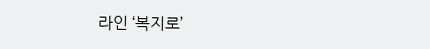라인 ‘복지로’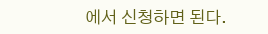에서 신청하면 된다.